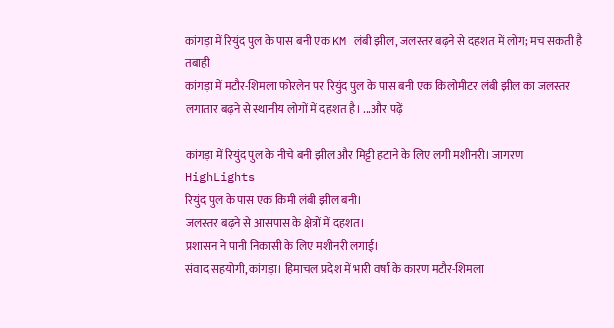कांगड़ा में रियुंद पुल के पास बनी एक KM लंबी झील, जलस्तर बढ़ने से दहशत में लोग; मच सकती है तबाही
कांगड़ा में मटौर-शिमला फोरलेन पर रियुंद पुल के पास बनी एक किलोमीटर लंबी झील का जलस्तर लगातार बढ़ने से स्थानीय लोगों में दहशत है। ...और पढ़ें

कांगड़ा में रियुंद पुल के नीचे बनी झील और मिट्टी हटाने के लिए लगी मशीनरी। जागरण
HighLights
रियुंद पुल के पास एक किमी लंबी झील बनी।
जलस्तर बढ़ने से आसपास के क्षेत्रों में दहशत।
प्रशासन ने पानी निकासी के लिए मशीनरी लगाई।
संवाद सहयोगी, कांगड़ा। हिमाचल प्रदेश में भारी वर्षा के कारण मटौर-शिमला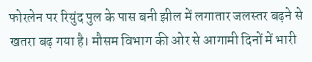फोरलेन पर रियुंद पुल के पास बनी झील में लगातार जलस्तर बढ़ने से खतरा बढ़ गया है। मौसम विभाग की ओर से आगामी दिनों में भारी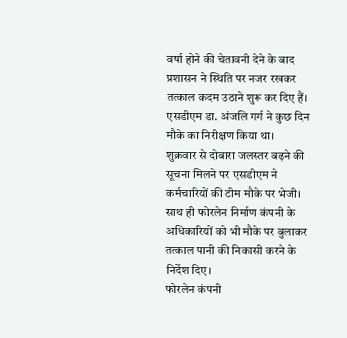वर्षा होने की चेतावनी देने के बाद प्रशासन ने स्थिति पर नजर रखकर तत्काल कदम उठाने शुरू कर दिए हैं। एसडीएम डा. अंजलि गर्ग ने कुछ दिन मौके का निरीक्षण किया था।
शुक्रवार से दोबारा जलस्तर बढ़ने की सूचना मिलने पर एसडीएम ने कर्मचारियों की टीम मौके पर भेजी। साथ ही फोरलेन निर्माण कंपनी के अधिकारियों को भी मौके पर बुलाकर तत्काल पानी की निकासी करने के निर्देश दिए।
फोरलेन कंपनी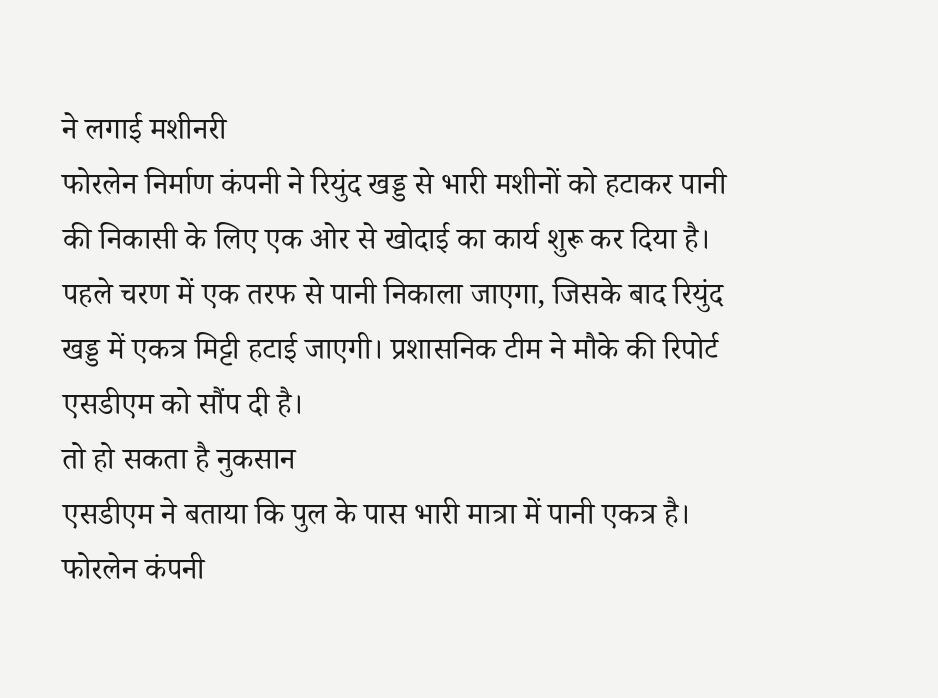ने लगाई मशीनरी
फोरलेन निर्माण कंपनी ने रियुंद खड्ड से भारी मशीनों को हटाकर पानी की निकासी के लिए एक ओर से खोदाई का कार्य शुरू कर दिया है। पहले चरण में एक तरफ से पानी निकाला जाएगा, जिसके बाद रियुंद खड्ड में एकत्र मिट्टी हटाई जाएगी। प्रशासनिक टीम ने मौके की रिपोर्ट एसडीएम को सौंप दी है।
तो हो सकता है नुकसान
एसडीएम ने बताया कि पुल के पास भारी मात्रा में पानी एकत्र है। फोरलेन कंपनी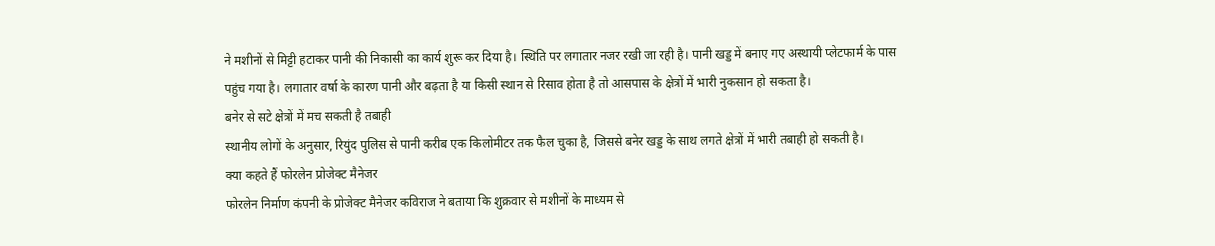ने मशीनों से मिट्टी हटाकर पानी की निकासी का कार्य शुरू कर दिया है। स्थिति पर लगातार नजर रखी जा रही है। पानी खड्ड में बनाए गए अस्थायी प्लेटफार्म के पास पहुंच गया है। लगातार वर्षा के कारण पानी और बढ़ता है या किसी स्थान से रिसाव होता है तो आसपास के क्षेत्रों में भारी नुकसान हो सकता है।
बनेर से सटे क्षेत्रों में मच सकती है तबाही
स्थानीय लोगों के अनुसार, रियुंद पुलिस से पानी करीब एक किलोमीटर तक फैल चुका है, जिससे बनेर खड्ड के साथ लगते क्षेत्रों में भारी तबाही हो सकती है।
क्या कहते हैं फोरलेन प्रोजेक्ट मैनेजर
फोरलेन निर्माण कंपनी के प्रोजेक्ट मैनेजर कविराज ने बताया कि शुक्रवार से मशीनों के माध्यम से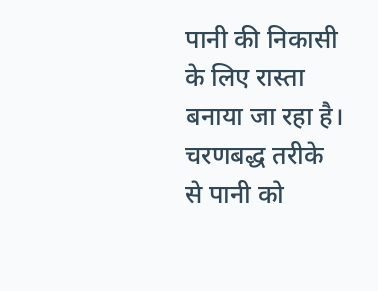पानी की निकासी के लिए रास्ता बनाया जा रहा है। चरणबद्ध तरीके से पानी को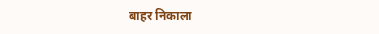बाहर निकाला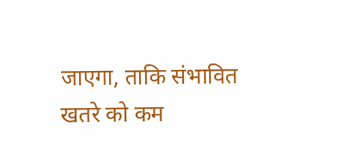जाएगा, ताकि संभावित खतरे को कम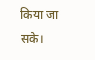किया जा सके।